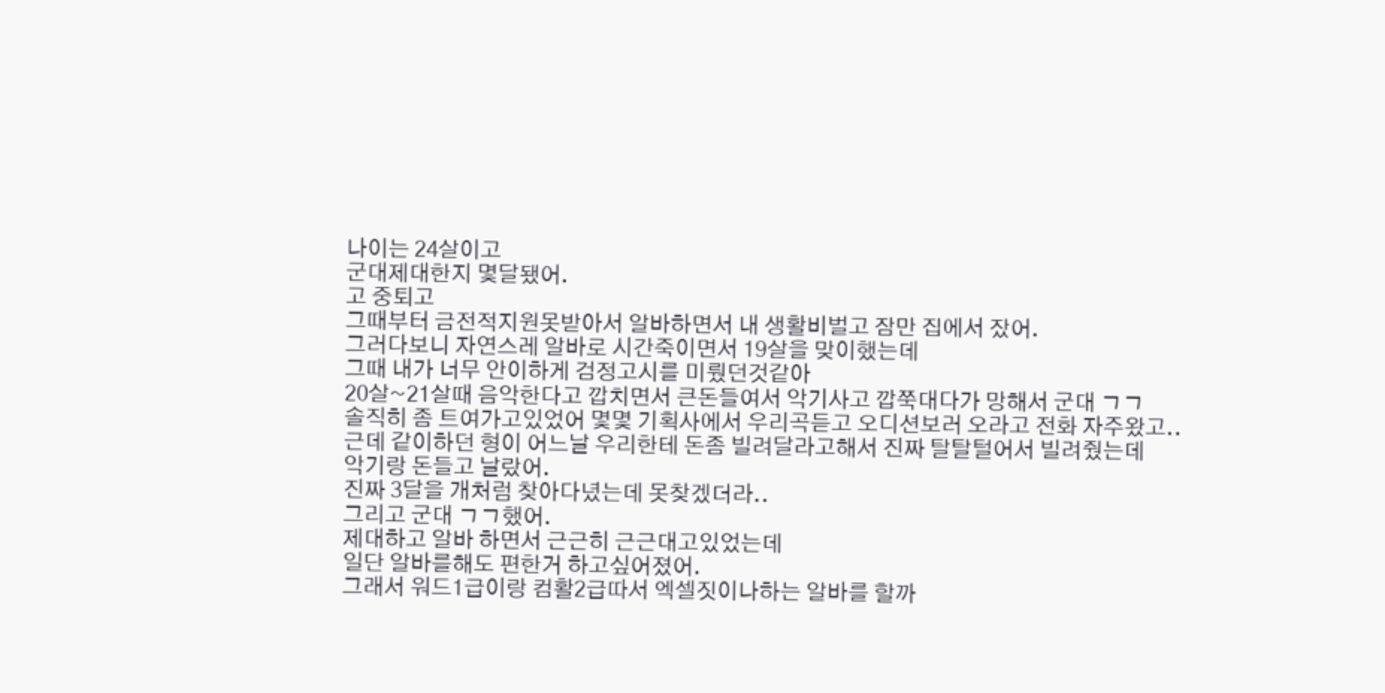나이는 24살이고
군대제대한지 몇달됐어.
고 중퇴고
그때부터 금전적지원못받아서 알바하면서 내 생활비벌고 잠만 집에서 잤어.
그러다보니 자연스레 알바로 시간죽이면서 19살을 맞이했는데
그때 내가 너무 안이하게 검정고시를 미뤘던것같아
20살~21살때 음악한다고 깝치면서 큰돈들여서 악기사고 깝쭉대다가 망해서 군대 ㄱㄱ
솔직히 좀 트여가고있었어 몇몇 기획사에서 우리곡듣고 오디션보러 오라고 전화 자주왔고..
근데 같이하던 형이 어느날 우리한테 돈좀 빌려달라고해서 진짜 탈탈털어서 빌려줬는데
악기랑 돈들고 날랐어.
진짜 3달을 개처럼 찾아다녔는데 못찾겠더라..
그리고 군대 ㄱㄱ했어.
제대하고 알바 하면서 근근히 근근대고있었는데
일단 알바를해도 편한거 하고싶어졌어.
그래서 워드1급이랑 컴활2급따서 엑셀짓이나하는 알바를 할까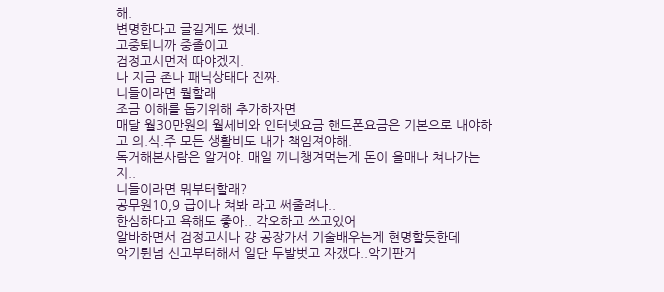해.
변명한다고 글길게도 썼네.
고중퇴니까 중졸이고
검정고시먼저 따야겠지.
나 지금 존나 패닉상태다 진짜.
니들이라면 뭘할래
조금 이해를 돕기위해 추가하자면
매달 월30만원의 월세비와 인터넷요금 핸드폰요금은 기본으로 내야하고 의.식.주 모든 생활비도 내가 책임져야해.
독거해본사람은 알거야. 매일 끼니챙겨먹는게 돈이 을매나 쳐나가는지..
니들이라면 뭐부터할래?
공무원10,9 급이나 쳐봐 라고 써줄려나..
한심하다고 욕해도 좋아.. 각오하고 쓰고있어
알바하면서 검정고시나 걍 공장가서 기술배우는게 현명할듯한데
악기튄넘 신고부터해서 일단 두발벗고 자갰다..악기판거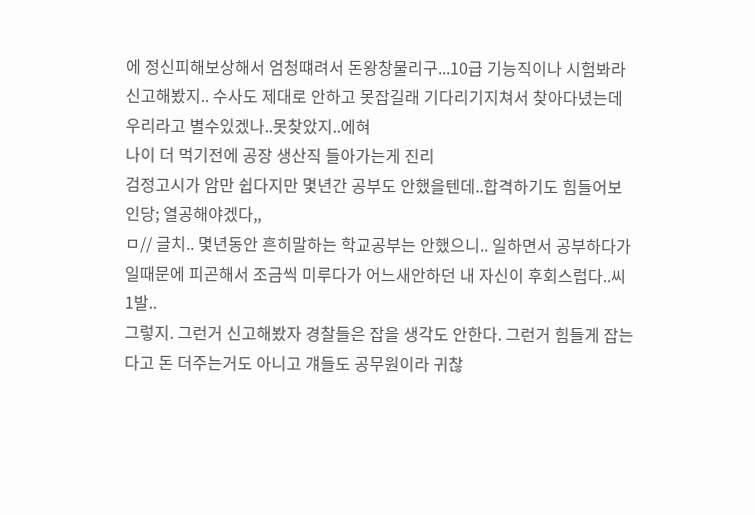에 정신피해보상해서 엄청떄려서 돈왕창물리구...10급 기능직이나 시험봐라
신고해봤지.. 수사도 제대로 안하고 못잡길래 기다리기지쳐서 찾아다녔는데 우리라고 별수있겠나..못찾았지..에혀
나이 더 먹기전에 공장 생산직 들아가는게 진리
검정고시가 암만 쉽다지만 몇년간 공부도 안했을텐데..합격하기도 힘들어보인당; 열공해야겠다,,
ㅁ// 글치.. 몇년동안 흔히말하는 학교공부는 안했으니.. 일하면서 공부하다가 일때문에 피곤해서 조금씩 미루다가 어느새안하던 내 자신이 후회스럽다..씨1발..
그렇지. 그런거 신고해봤자 경찰들은 잡을 생각도 안한다. 그런거 힘들게 잡는다고 돈 더주는거도 아니고 걔들도 공무원이라 귀찮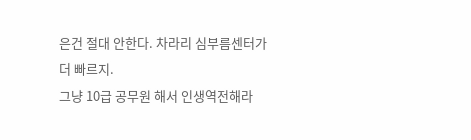은건 절대 안한다. 차라리 심부름센터가 더 빠르지.
그냥 10급 공무원 해서 인생역전해라